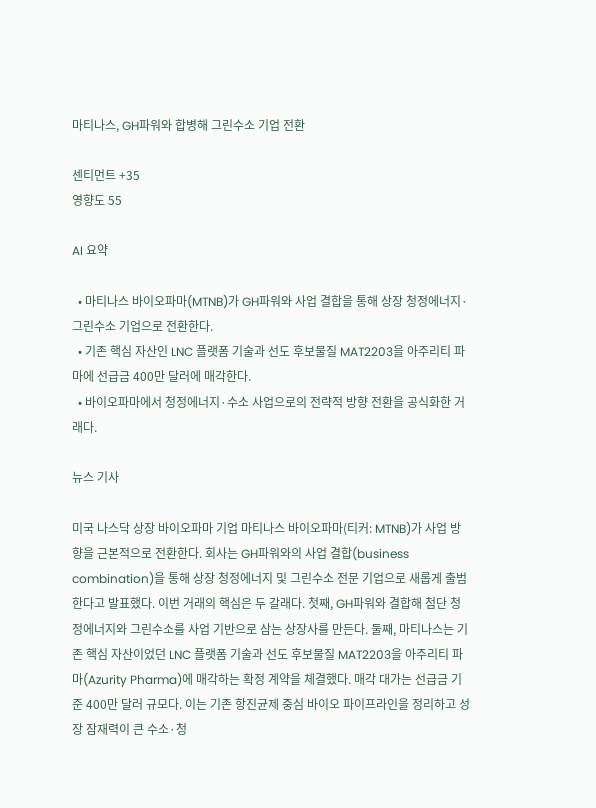마티나스, GH파워와 합병해 그린수소 기업 전환

센티먼트 +35
영향도 55

AI 요약

  • 마티나스 바이오파마(MTNB)가 GH파워와 사업 결합을 통해 상장 청정에너지·그린수소 기업으로 전환한다.
  • 기존 핵심 자산인 LNC 플랫폼 기술과 선도 후보물질 MAT2203을 아주리티 파마에 선급금 400만 달러에 매각한다.
  • 바이오파마에서 청정에너지·수소 사업으로의 전략적 방향 전환을 공식화한 거래다.

뉴스 기사

미국 나스닥 상장 바이오파마 기업 마티나스 바이오파마(티커: MTNB)가 사업 방향을 근본적으로 전환한다. 회사는 GH파워와의 사업 결합(business combination)을 통해 상장 청정에너지 및 그린수소 전문 기업으로 새롭게 출범한다고 발표했다. 이번 거래의 핵심은 두 갈래다. 첫째, GH파워와 결합해 첨단 청정에너지와 그린수소를 사업 기반으로 삼는 상장사를 만든다. 둘째, 마티나스는 기존 핵심 자산이었던 LNC 플랫폼 기술과 선도 후보물질 MAT2203을 아주리티 파마(Azurity Pharma)에 매각하는 확정 계약을 체결했다. 매각 대가는 선급금 기준 400만 달러 규모다. 이는 기존 항진균제 중심 바이오 파이프라인을 정리하고 성장 잠재력이 큰 수소·청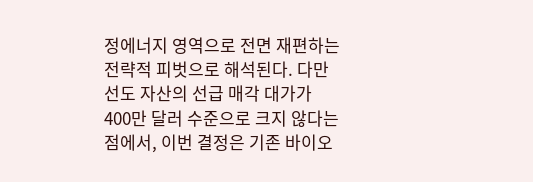정에너지 영역으로 전면 재편하는 전략적 피벗으로 해석된다. 다만 선도 자산의 선급 매각 대가가 400만 달러 수준으로 크지 않다는 점에서, 이번 결정은 기존 바이오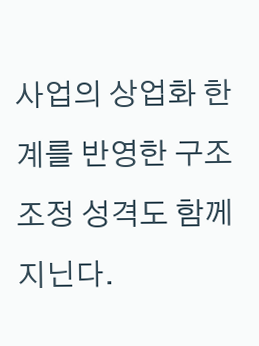사업의 상업화 한계를 반영한 구조조정 성격도 함께 지닌다.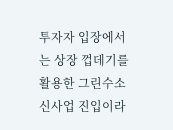투자자 입장에서는 상장 껍데기를 활용한 그린수소 신사업 진입이라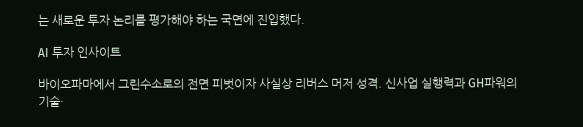는 새로운 투자 논리를 평가해야 하는 국면에 진입했다.

AI 투자 인사이트

바이오파마에서 그린수소로의 전면 피벗이자 사실상 리버스 머저 성격. 신사업 실행력과 GH파워의 기술·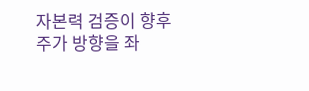자본력 검증이 향후 주가 방향을 좌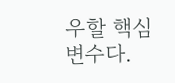우할 핵심 변수다.